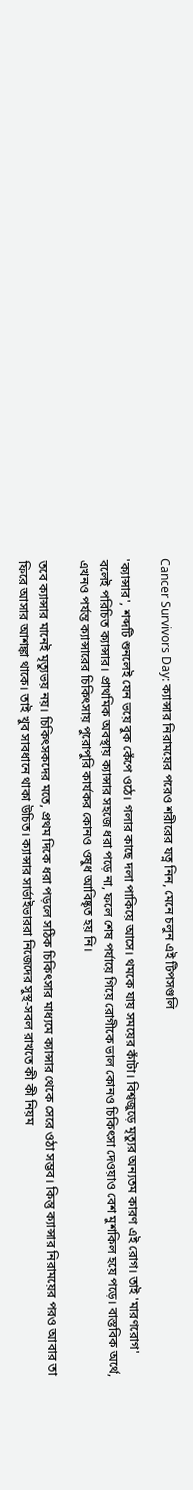Cancer Survivors Day: ক্যান্সার নিরাময়ের পরেও শরীরের যত্ন নিন, মেনে চলুন এই টিপসগুলি

'ক্যান্সার', শব্দটি শুনলেই যেন ভয়ে বুক কেঁপে ওঠে। গলার কাছে দলা পাকিয়ে আসে। থমকে যায় সময়ের কাঁটা। বিশ্বজুড়ে মৃত্যুর অন্যতম কারণ এই রোগ। তাই 'মারণরোগ' বলেই পরিচিত ক্যান্সার। প্রাথমিক অবস্থায় ক্যান্সার সহজে ধরা পড়ে না, ফলে শেষ পর্যায়ে গিয়ে রোগীকে ভাল কোনও চিকিৎসা দেওয়াও বেশ মুশকিল হয়ে পড়ে। বাস্তবিক অর্থে, এখনও পর্যন্ত ক্যান্সারের চিকিৎসায় পুরোপুরি কার্যকর কোনও ওষুধ আবিষ্কৃত হয় নি।

তবে ক্যান্সার মানেই মৃত্যুভয় নয়। চিকিৎসকদের মতে, প্রথম দিকে ধরা পড়লে সঠিক চিকিৎসার মাধ্যমে ক্যান্সার থেকে সেরে ওঠা সম্ভব। কিন্তু ক্যান্সার নিরাময়ের পরও আবার তা ফিরে আসার আশঙ্কা থাকে। তাই খুব সাবধানে থাকা উচিত। ক্যান্সার সার্ভাইভাররা নিজেদের সুস্থ-সবল রাখতে কী কী নিয়ম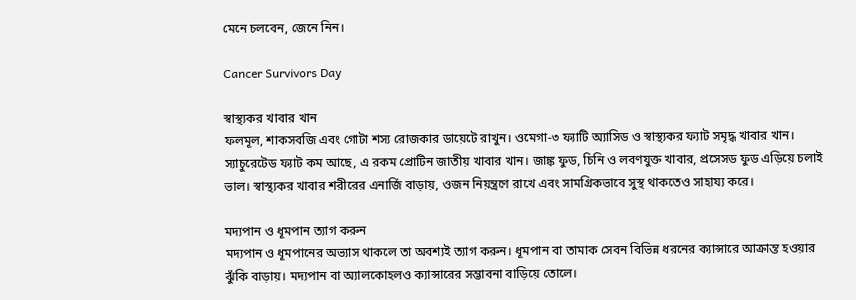মেনে চলবেন, জেনে নিন।

Cancer Survivors Day

স্বাস্থ্যকর খাবার খান
ফলমূল, শাকসবজি এবং গোটা শস্য রোজকার ডায়েটে রাখুন। ওমেগা-৩ ফ্যাটি অ্যাসিড ও স্বাস্থ্যকর ফ্যাট সমৃদ্ধ খাবার খান। স্যাচুরেটেড ফ্যাট কম আছে, এ রকম প্রোটিন জাতীয় খাবার খান। জাঙ্ক ফুড, চিনি ও লবণযুক্ত খাবার, প্রসেসড ফুড এড়িয়ে চলাই ভাল। স্বাস্থ্যকর খাবার শরীরের এনার্জি বাড়ায়, ওজন নিয়ন্ত্রণে রাখে এবং সামগ্রিকভাবে সুস্থ থাকতেও সাহায্য করে।

মদ্যপান ও ধূমপান ত্যাগ করুন
মদ্যপান ও ধূমপানের অভ্যাস থাকলে তা অবশ্যই ত্যাগ করুন। ধূমপান বা তামাক সেবন বিভিন্ন ধরনের ক্যান্সারে আক্রান্ত হওয়ার ঝুঁকি বাড়ায়। মদ্যপান বা অ্যালকোহলও ক্যান্সারের সম্ভাবনা বাড়িয়ে তোলে।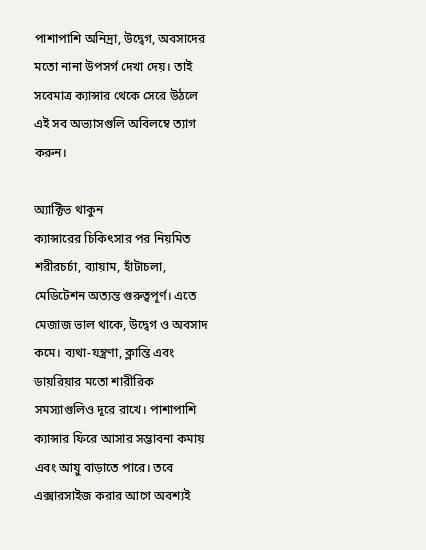পাশাপাশি অনিদ্রা, উদ্বেগ, অবসাদের মতো নানা উপসর্গ দেখা দেয়। তাই সবেমাত্র ক্যান্সার থেকে সেরে উঠলে এই সব অভ্যাসগুলি অবিলম্বে ত্যাগ করুন।

অ্যাক্টিভ থাকুন
ক্যান্সারের চিকিৎসার পর নিয়মিত শরীরচর্চা, ব্যায়াম, হাঁটাচলা, মেডিটেশন অত্যন্ত গুরুত্বপূর্ণ। এতে মেজাজ ভাল থাকে, উদ্বেগ ও অবসাদ কমে। ব্যথা-যন্ত্রণা, ক্লান্তি এবং ডায়রিয়ার মতো শারীরিক সমস্যাগুলিও দূরে রাখে। পাশাপাশি ক্যান্সার ফিরে আসার সম্ভাবনা কমায় এবং আয়ু বাড়াতে পারে। তবে এক্সারসাইজ করার আগে অবশ্যই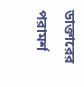ডাক্তারের পরামর্শ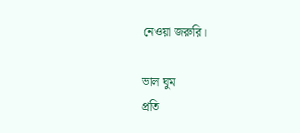নেওয়া জরুরি।

ভাল ঘুম
প্রতি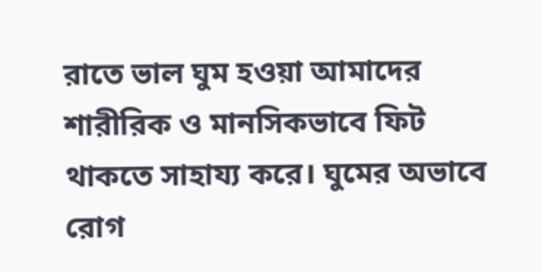রাতে ভাল ঘুম হওয়া আমাদের শারীরিক ও মানসিকভাবে ফিট থাকতে সাহায্য করে। ঘুমের অভাবে রোগ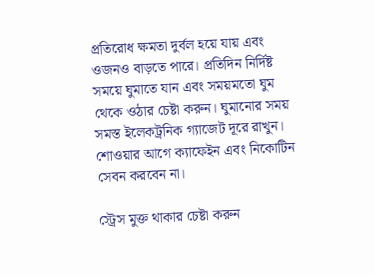প্রতিরোধ ক্ষমতা দুর্বল হয়ে যায় এবং ওজনও বাড়তে পারে। প্রতিদিন নির্দিষ্ট সময়ে ঘুমাতে যান এবং সময়মতো ঘুম থেকে ওঠার চেষ্টা করুন। ঘুমানোর সময় সমস্ত ইলেকট্রনিক গ্যাজেট দূরে রাখুন। শোওয়ার আগে ক্যাফেইন এবং নিকোটিন সেবন করবেন না।

স্ট্রেস মুক্ত থাকার চেষ্টা করুন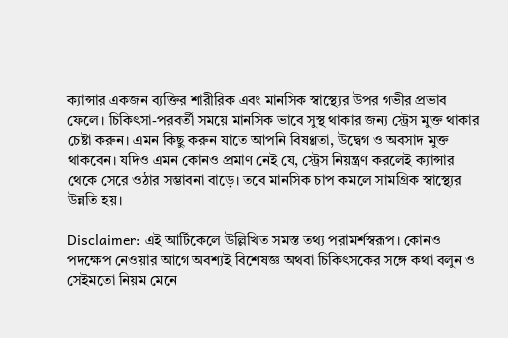ক্যান্সার একজন ব্যক্তির শারীরিক এবং মানসিক স্বাস্থ্যের উপর গভীর প্রভাব ফেলে। চিকিৎসা-পরবর্তী সময়ে মানসিক ভাবে সুস্থ থাকার জন্য স্ট্রেস মুক্ত থাকার চেষ্টা করুন। এমন কিছু করুন যাতে আপনি বিষণ্ণতা, উদ্বেগ ও অবসাদ মুক্ত থাকবেন। যদিও এমন কোনও প্রমাণ নেই যে, স্ট্রেস নিয়ন্ত্রণ করলেই ক্যান্সার থেকে সেরে ওঠার সম্ভাবনা বাড়ে। তবে মানসিক চাপ কমলে সামগ্রিক স্বাস্থ্যের উন্নতি হয়।

Disclaimer: এই আর্টিকেলে উল্লিখিত সমস্ত তথ্য পরামর্শস্বরূপ। কোনও পদক্ষেপ নেওয়ার আগে অবশ্যই বিশেষজ্ঞ অথবা চিকিৎসকের সঙ্গে কথা বলুন ও সেইমতো নিয়ম মেনে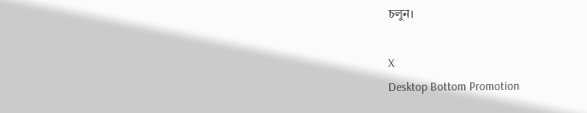চলুন।

X
Desktop Bottom Promotion